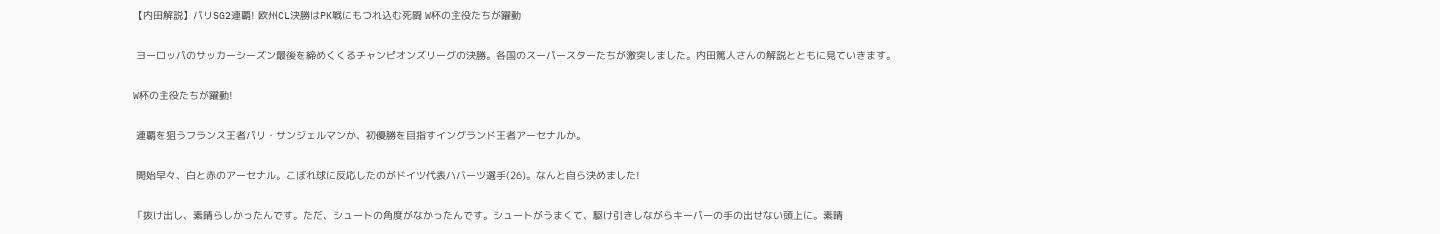【内田解説】パリSG2連覇! 欧州CL決勝はPK戦にもつれ込む死闘 W杯の主役たちが躍動

 ヨーロッパのサッカーシーズン最後を締めくくるチャンピオンズリーグの決勝。各国のスーパースターたちが激突しました。内田篤人さんの解説とともに見ていきます。

W杯の主役たちが躍動!

 連覇を狙うフランス王者パリ・サンジェルマンか、初優勝を目指すイングランド王者アーセナルか。

 開始早々、白と赤のアーセナル。こぼれ球に反応したのがドイツ代表ハバーツ選手(26)。なんと自ら決めました!

「抜け出し、素晴らしかったんです。ただ、シュートの角度がなかったんです。シュートがうまくて、駆け引きしながらキーパーの手の出せない頭上に。素晴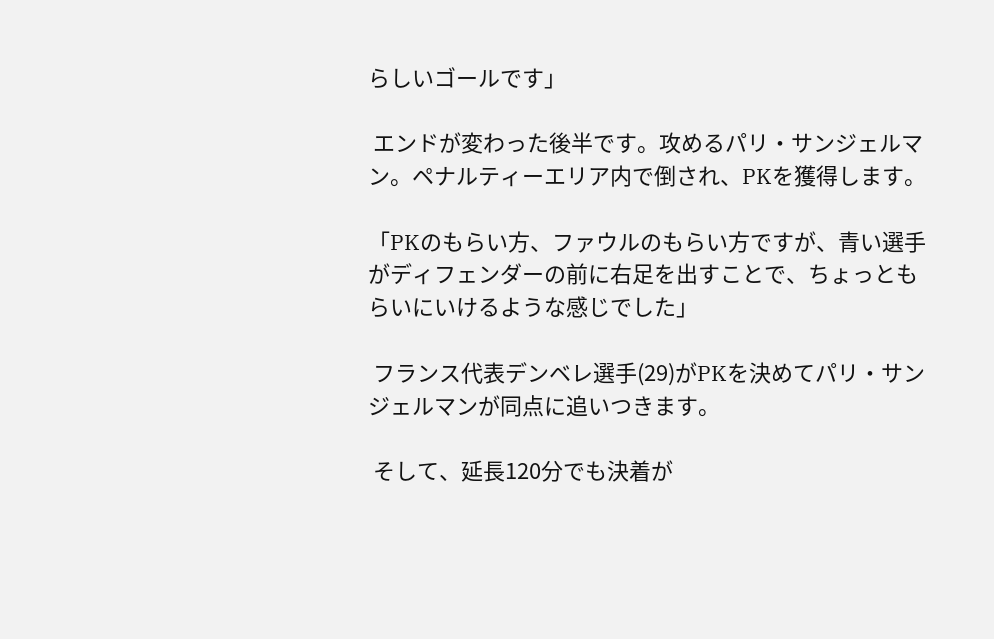らしいゴールです」

 エンドが変わった後半です。攻めるパリ・サンジェルマン。ペナルティーエリア内で倒され、PKを獲得します。

「PKのもらい方、ファウルのもらい方ですが、青い選手がディフェンダーの前に右足を出すことで、ちょっともらいにいけるような感じでした」

 フランス代表デンベレ選手(29)がPKを決めてパリ・サンジェルマンが同点に追いつきます。

 そして、延長120分でも決着が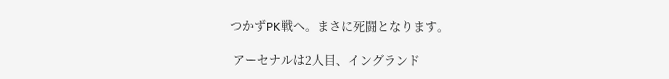つかずPK戦へ。まさに死闘となります。

 アーセナルは2人目、イングランド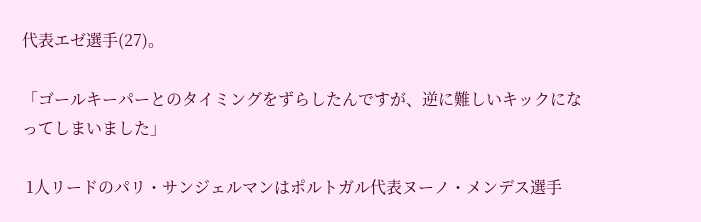代表エゼ選手(27)。

「ゴールキーパーとのタイミングをずらしたんですが、逆に難しいキックになってしまいました」

 1人リードのパリ・サンジェルマンはポルトガル代表ヌーノ・メンデス選手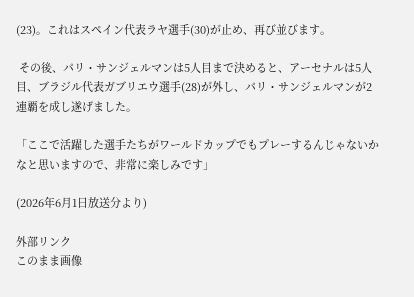(23)。これはスペイン代表ラヤ選手(30)が止め、再び並びます。

 その後、パリ・サンジェルマンは5人目まで決めると、アーセナルは5人目、ブラジル代表ガブリエウ選手(28)が外し、パリ・サンジェルマンが2連覇を成し遂げました。

「ここで活躍した選手たちがワールドカップでもプレーするんじゃないかなと思いますので、非常に楽しみです」

(2026年6月1日放送分より)

外部リンク
このまま画像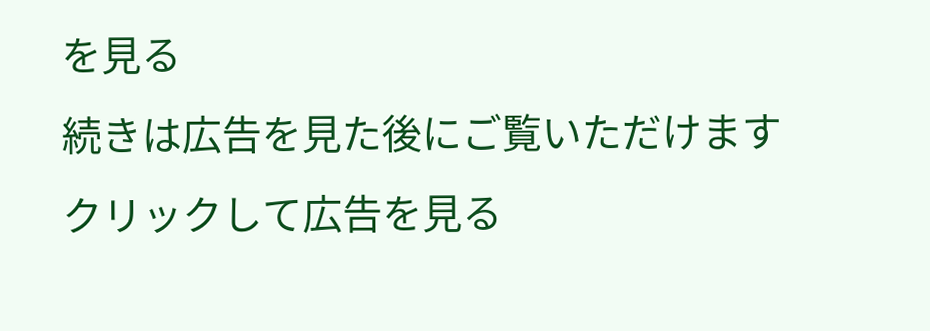を見る
続きは広告を見た後にご覧いただけます
クリックして広告を見る